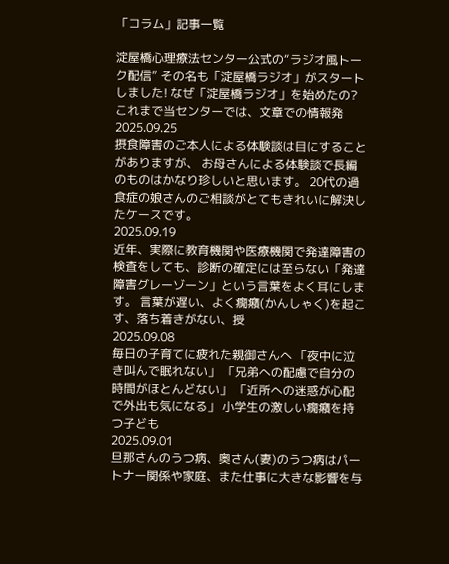「コラム」記事一覧

淀屋橋心理療法センター公式の“ラジオ風トーク配信” その名も「淀屋橋ラジオ」がスタートしました! なぜ「淀屋橋ラジオ」を始めたの? これまで当センターでは、文章での情報発
2025.09.25
摂食障害のご本人による体験談は目にすることがありますが、 お母さんによる体験談で長編のものはかなり珍しいと思います。 20代の過食症の娘さんのご相談がとてもきれいに解決したケースです。
2025.09.19
近年、実際に教育機関や医療機関で発達障害の検査をしても、診断の確定には至らない「発達障害グレーゾーン」という言葉をよく耳にします。 言葉が遅い、よく癇癪(かんしゃく)を起こす、落ち着きがない、授
2025.09.08
毎日の子育てに疲れた親御さんへ 「夜中に泣き叫んで眠れない」 「兄弟への配慮で自分の時間がほとんどない」 「近所への迷惑が心配で外出も気になる」 小学生の激しい癇癪を持つ子ども
2025.09.01
旦那さんのうつ病、奥さん(妻)のうつ病はパートナー関係や家庭、また仕事に大きな影響を与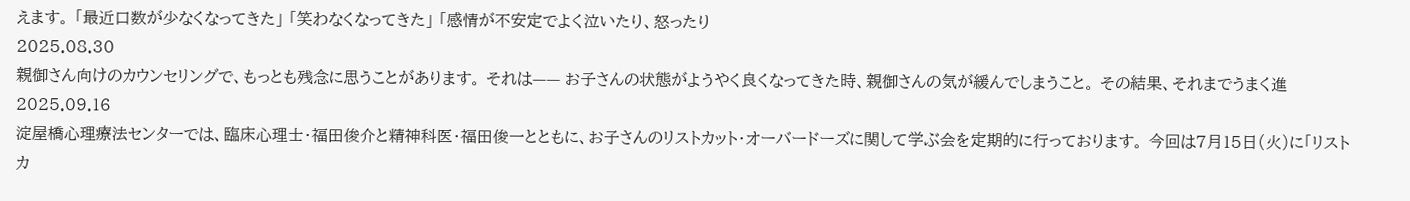えます。 「最近口数が少なくなってきた」 「笑わなくなってきた」 「感情が不安定でよく泣いたり、怒ったり
2025.08.30
親御さん向けのカウンセリングで、もっとも残念に思うことがあります。 それは—— お子さんの状態がようやく良くなってきた時、親御さんの気が緩んでしまうこと。 その結果、それまでうまく進
2025.09.16
淀屋橋心理療法センターでは、臨床心理士・福田俊介と精神科医・福田俊一とともに、お子さんのリストカット・オーバードーズに関して学ぶ会を定期的に行っております。 今回は7月15日(火)に「リストカ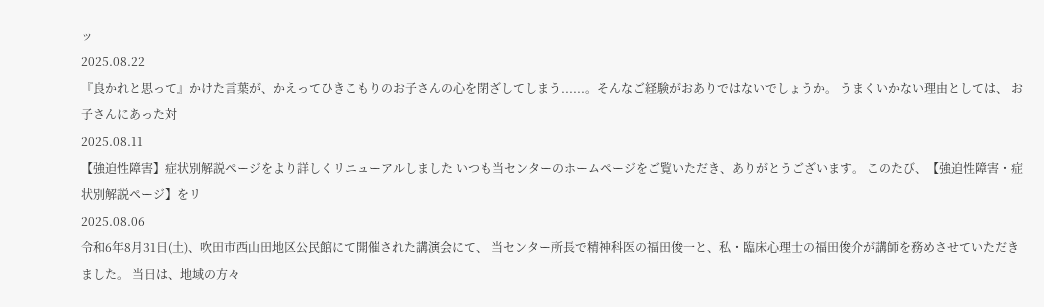ッ
2025.08.22
『良かれと思って』かけた言葉が、かえってひきこもりのお子さんの心を閉ざしてしまう......。そんなご経験がおありではないでしょうか。 うまくいかない理由としては、 お子さんにあった対
2025.08.11
【強迫性障害】症状別解説ページをより詳しくリニューアルしました いつも当センターのホームページをご覧いただき、ありがとうございます。 このたび、【強迫性障害・症状別解説ページ】をリ
2025.08.06
令和6年8月31日(土)、吹田市西山田地区公民館にて開催された講演会にて、 当センター所長で精神科医の福田俊一と、私・臨床心理士の福田俊介が講師を務めさせていただきました。 当日は、地域の方々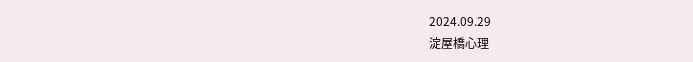2024.09.29
淀屋橋心理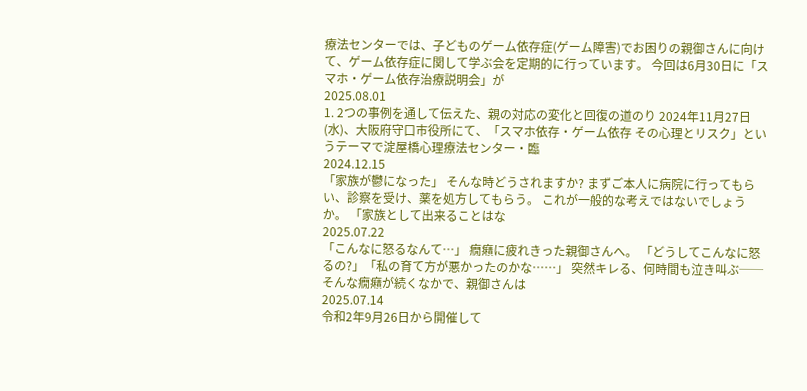療法センターでは、子どものゲーム依存症(ゲーム障害)でお困りの親御さんに向けて、ゲーム依存症に関して学ぶ会を定期的に行っています。 今回は6月30日に「スマホ・ゲーム依存治療説明会」が
2025.08.01
1. 2つの事例を通して伝えた、親の対応の変化と回復の道のり 2024年11月27日(水)、大阪府守口市役所にて、「スマホ依存・ゲーム依存 その心理とリスク」というテーマで淀屋橋心理療法センター・臨
2024.12.15
「家族が鬱になった」 そんな時どうされますか? まずご本人に病院に行ってもらい、診察を受け、薬を処方してもらう。 これが一般的な考えではないでしょうか。 「家族として出来ることはな
2025.07.22
「こんなに怒るなんて…」 癇癪に疲れきった親御さんへ。 「どうしてこんなに怒るの?」「私の育て方が悪かったのかな……」 突然キレる、何時間も泣き叫ぶ──そんな癇癪が続くなかで、親御さんは
2025.07.14
令和2年9月26日から開催して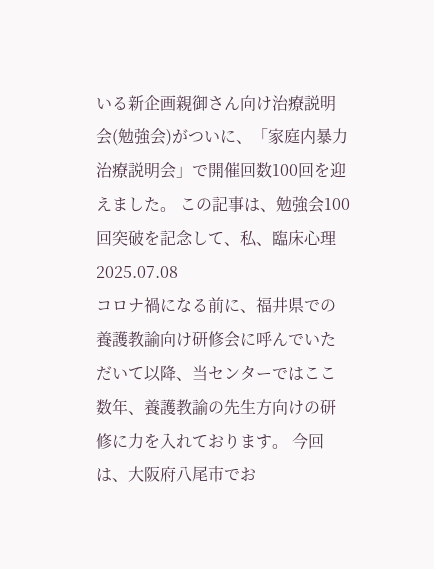いる新企画親御さん向け治療説明会(勉強会)がついに、「家庭内暴力治療説明会」で開催回数100回を迎えました。 この記事は、勉強会100回突破を記念して、私、臨床心理
2025.07.08
コロナ禍になる前に、福井県での養護教諭向け研修会に呼んでいただいて以降、当センターではここ数年、養護教諭の先生方向けの研修に力を入れております。 今回は、大阪府八尾市でお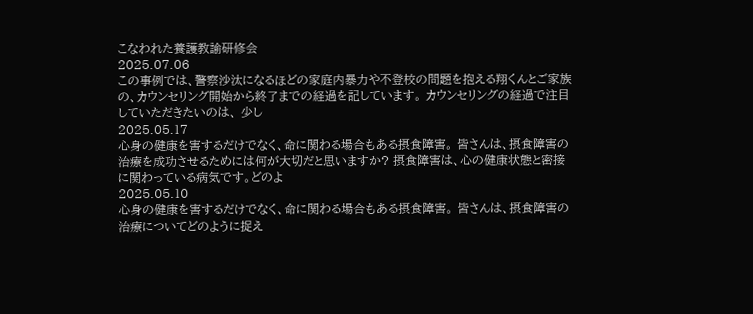こなわれた養護教諭研修会
2025.07.06
この事例では、警察沙汰になるほどの家庭内暴力や不登校の問題を抱える翔くんとご家族の、カウンセリング開始から終了までの経過を記しています。 カウンセリングの経過で注目していただきたいのは、 少し
2025.05.17
心身の健康を害するだけでなく、命に関わる場合もある摂食障害。 皆さんは、摂食障害の治療を成功させるためには何が大切だと思いますか? 摂食障害は、心の健康状態と密接に関わっている病気です。どのよ
2025.05.10
心身の健康を害するだけでなく、命に関わる場合もある摂食障害。 皆さんは、摂食障害の治療についてどのように捉え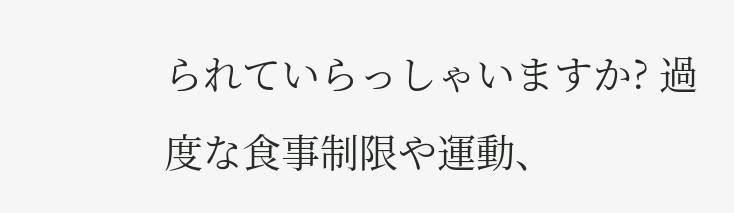られていらっしゃいますか? 過度な食事制限や運動、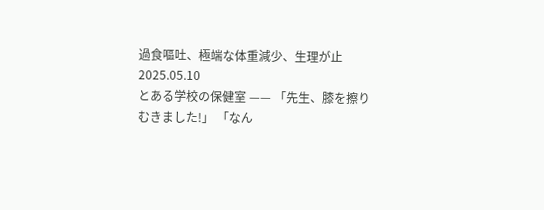過食嘔吐、極端な体重減少、生理が止
2025.05.10
とある学校の保健室 —— 「先生、膝を擦りむきました!」 「なん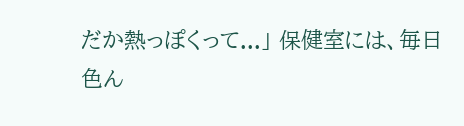だか熱っぽくって...」 保健室には、毎日色ん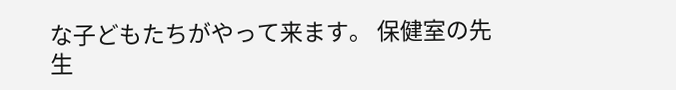な子どもたちがやって来ます。 保健室の先生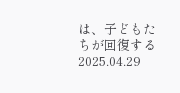は、子どもたちが回復する
2025.04.29